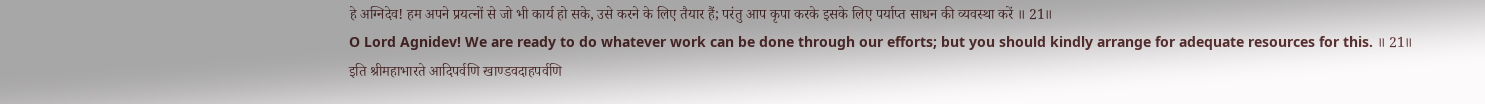हे अग्निदेव! हम अपने प्रयत्नों से जो भी कार्य हो सके, उसे करने के लिए तैयार हैं; परंतु आप कृपा करके इसके लिए पर्याप्त साधन की व्यवस्था करें ॥ 21॥
O Lord Agnidev! We are ready to do whatever work can be done through our efforts; but you should kindly arrange for adequate resources for this. ॥ 21॥
इति श्रीमहाभारते आदिपर्वणि खाण्डवदाहपर्वणि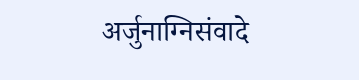अर्जुनाग्निसंवादे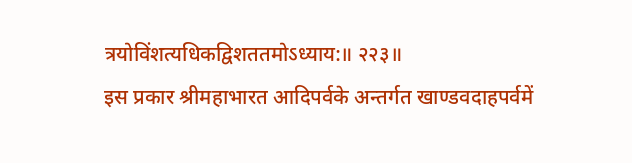त्रयोविंशत्यधिकद्विशततमोऽध्याय:॥ २२३॥
इस प्रकार श्रीमहाभारत आदिपर्वके अन्तर्गत खाण्डवदाहपर्वमें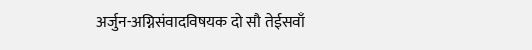अर्जुन-अग्निसंवादविषयक दो सौ तेईसवाँ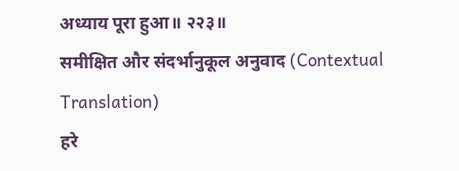अध्याय पूरा हुआ॥ २२३॥
समीक्षित और संदर्भानुकूल अनुवाद (Contextual Translation)
हरे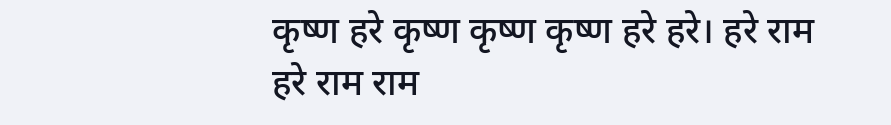कृष्ण हरे कृष्ण कृष्ण कृष्ण हरे हरे। हरे राम हरे राम राम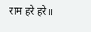राम हरे हरे॥